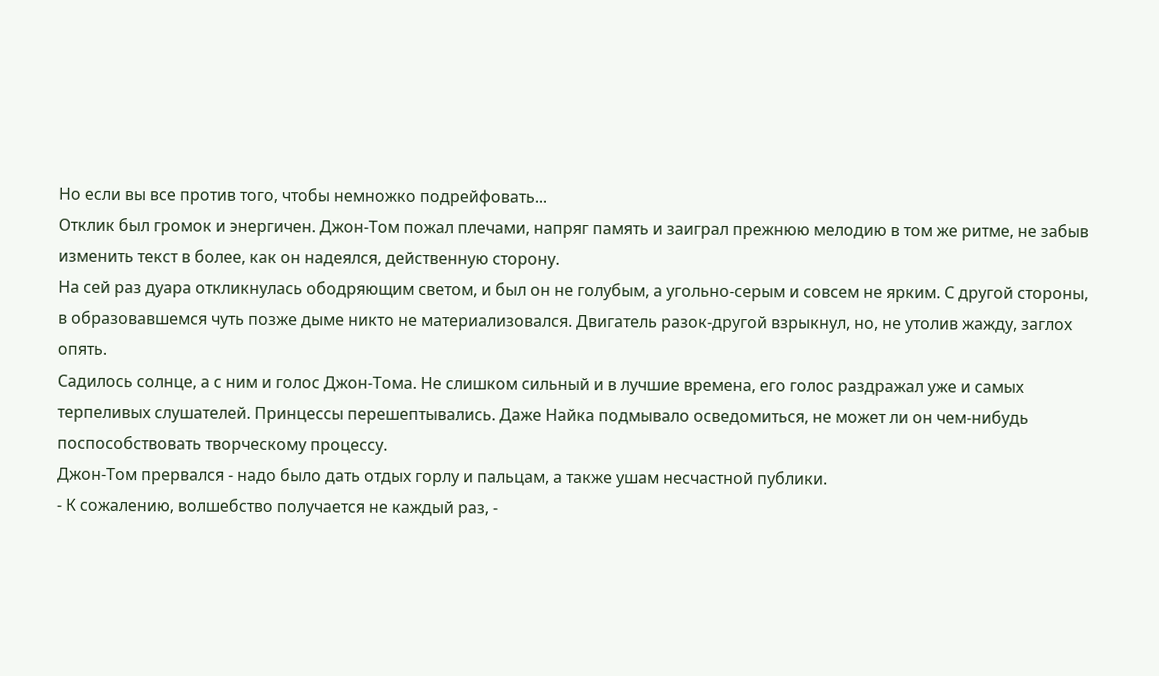Но если вы все против того, чтобы немножко подрейфовать...
Отклик был громок и энергичен. Джон-Том пожал плечами, напряг память и заиграл прежнюю мелодию в том же ритме, не забыв изменить текст в более, как он надеялся, действенную сторону.
На сей раз дуара откликнулась ободряющим светом, и был он не голубым, а угольно-серым и совсем не ярким. С другой стороны, в образовавшемся чуть позже дыме никто не материализовался. Двигатель разок-другой взрыкнул, но, не утолив жажду, заглох опять.
Садилось солнце, а с ним и голос Джон-Тома. Не слишком сильный и в лучшие времена, его голос раздражал уже и самых терпеливых слушателей. Принцессы перешептывались. Даже Найка подмывало осведомиться, не может ли он чем-нибудь поспособствовать творческому процессу.
Джон-Том прервался - надо было дать отдых горлу и пальцам, а также ушам несчастной публики.
- К сожалению, волшебство получается не каждый раз, -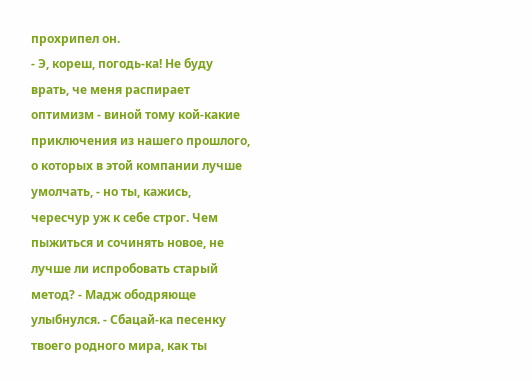прохрипел он.
- Э, кореш, погодь-ка! Не буду врать, че меня распирает оптимизм - виной тому кой-какие приключения из нашего прошлого, о которых в этой компании лучше умолчать, - но ты, кажись, чересчур уж к себе строг. Чем пыжиться и сочинять новое, не лучше ли испробовать старый метод? - Мадж ободряюще улыбнулся. - Сбацай-ка песенку твоего родного мира, как ты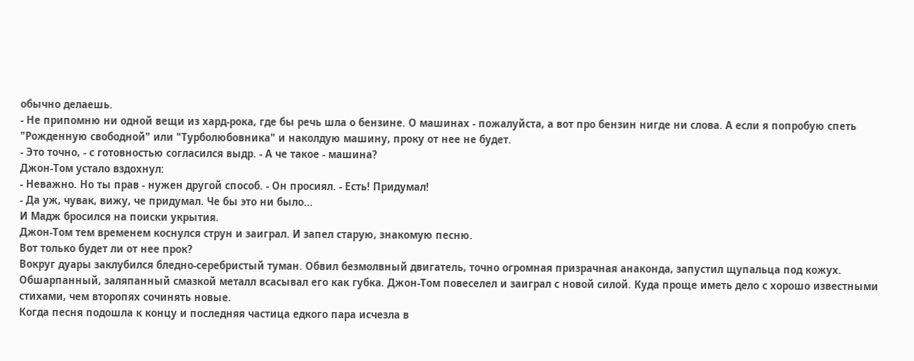обычно делаешь.
- Не припомню ни одной вещи из хард-рока, где бы речь шла о бензине. О машинах - пожалуйста, а вот про бензин нигде ни слова. А если я попробую спеть "Рожденную свободной" или "Турболюбовника" и наколдую машину, проку от нее не будет.
- Это точно, - с готовностью согласился выдр. - А че такое - машина?
Джон-Том устало вздохнул:
- Неважно. Но ты прав - нужен другой способ. - Он просиял. - Есть! Придумал!
- Да уж, чувак, вижу, че придумал. Че бы это ни было...
И Мадж бросился на поиски укрытия.
Джон-Том тем временем коснулся струн и заиграл. И запел старую, знакомую песню.
Вот только будет ли от нее прок?
Вокруг дуары заклубился бледно-серебристый туман. Обвил безмолвный двигатель, точно огромная призрачная анаконда, запустил щупальца под кожух. Обшарпанный, заляпанный смазкой металл всасывал его как губка. Джон-Том повеселел и заиграл с новой силой. Куда проще иметь дело с хорошо известными стихами, чем второпях сочинять новые.
Когда песня подошла к концу и последняя частица едкого пара исчезла в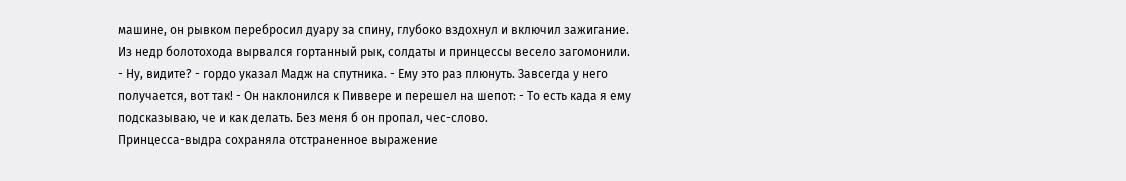машине, он рывком перебросил дуару за спину, глубоко вздохнул и включил зажигание.
Из недр болотохода вырвался гортанный рык, солдаты и принцессы весело загомонили.
- Ну, видите? - гордо указал Мадж на спутника. - Ему это раз плюнуть. Завсегда у него получается, вот так! - Он наклонился к Пиввере и перешел на шепот: - То есть када я ему подсказываю, че и как делать. Без меня б он пропал, чес-слово.
Принцесса-выдра сохраняла отстраненное выражение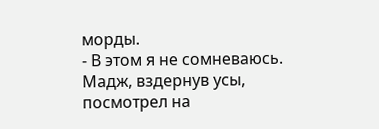морды.
- В этом я не сомневаюсь.
Мадж, вздернув усы, посмотрел на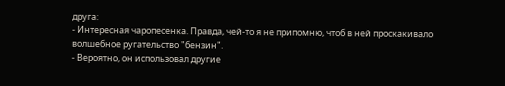друга:
- Интересная чаропесенка. Правда, чей-то я не припомню, чтоб в ней проскакивало волшебное ругательство "бензин".
- Вероятно, он использовал другие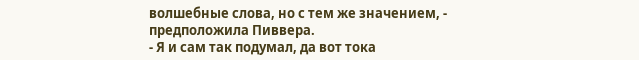волшебные слова, но с тем же значением, - предположила Пиввера.
- Я и сам так подумал, да вот тока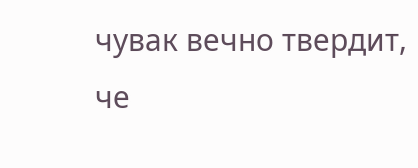чувак вечно твердит, че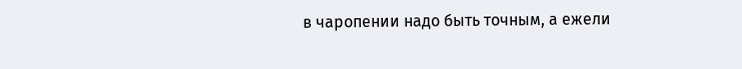в чаропении надо быть точным, а ежели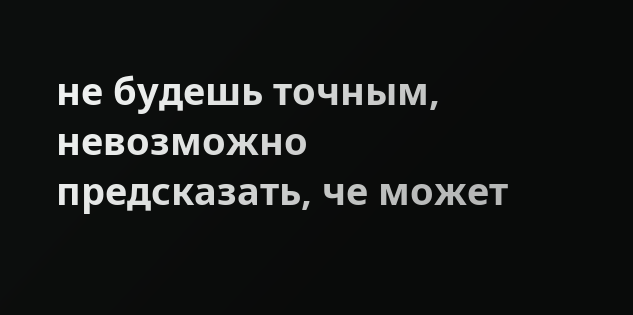не будешь точным, невозможно предсказать, че может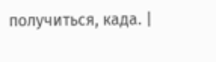получиться, када. |